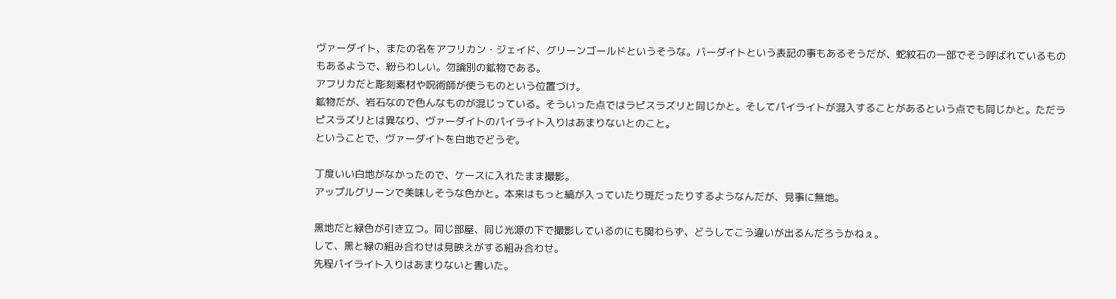ヴァーダイト、またの名をアフリカン・ジェイド、グリーンゴールドというそうな。バーダイトという表記の事もあるそうだが、蛇紋石の一部でそう呼ばれているものもあるようで、紛らわしい。勿論別の鉱物である。
アフリカだと彫刻素材や呪術師が使うものという位置づけ。
鉱物だが、岩石なので色んなものが混じっている。そういった点ではラピスラズリと同じかと。そしてパイライトが混入することがあるという点でも同じかと。ただラピスラズリとは異なり、ヴァーダイトのパイライト入りはあまりないとのこと。
ということで、ヴァーダイトを白地でどうぞ。

丁度いい白地がなかったので、ケースに入れたまま撮影。
アップルグリーンで美味しそうな色かと。本来はもっと縞が入っていたり斑だったりするようなんだが、見事に無地。

黒地だと緑色が引き立つ。同じ部屋、同じ光源の下で撮影しているのにも関わらず、どうしてこう違いが出るんだろうかねぇ。
して、黒と緑の組み合わせは見映えがする組み合わせ。
先程パイライト入りはあまりないと書いた。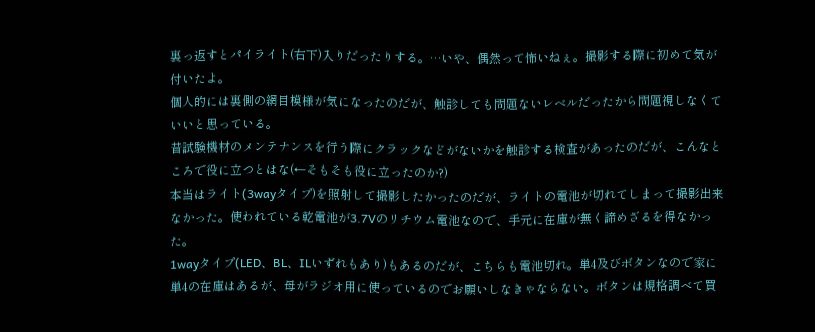裏っ返すとパイライト(右下)入りだったりする。…いや、偶然って怖いねぇ。撮影する際に初めて気が付いたよ。
個人的には裏側の網目模様が気になったのだが、触診しても問題ないレベルだったから問題視しなくていいと思っている。
昔試験機材のメンテナンスを行う際にクラックなどがないかを触診する検査があったのだが、こんなところで役に立つとはな(←そもそも役に立ったのか?)
本当はライト(3wayタイプ)を照射して撮影したかったのだが、ライトの電池が切れてしまって撮影出来なかった。使われている乾電池が3.7Vのリチウム電池なので、手元に在庫が無く諦めざるを得なかった。
1wayタイプ(LED、BL、ILいずれもあり)もあるのだが、こちらも電池切れ。単4及びボタンなので家に単4の在庫はあるが、母がラジオ用に使っているのでお願いしなきゃならない。ボタンは規格調べて買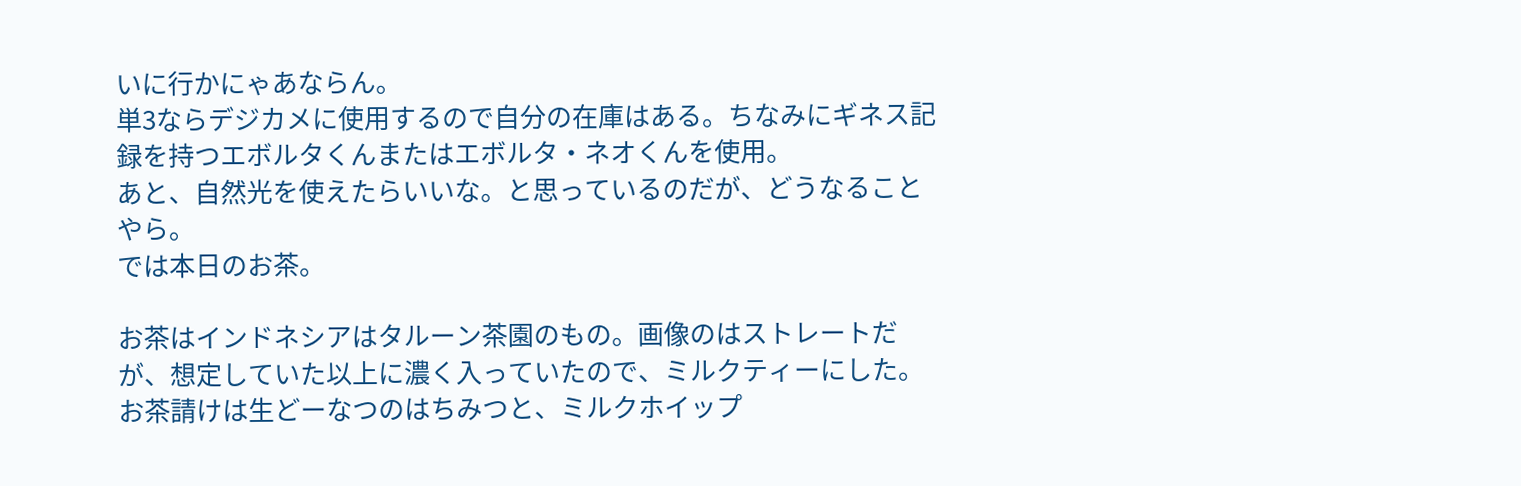いに行かにゃあならん。
単3ならデジカメに使用するので自分の在庫はある。ちなみにギネス記録を持つエボルタくんまたはエボルタ・ネオくんを使用。
あと、自然光を使えたらいいな。と思っているのだが、どうなることやら。
では本日のお茶。

お茶はインドネシアはタルーン茶園のもの。画像のはストレートだが、想定していた以上に濃く入っていたので、ミルクティーにした。
お茶請けは生どーなつのはちみつと、ミルクホイップ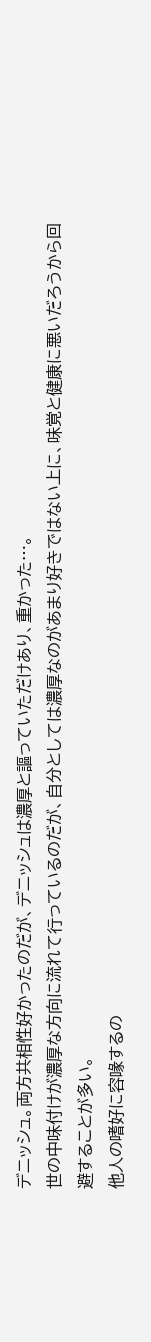デニッシュ。両方共相性好かったのだが、デニッシュは濃厚と謳っていただけあり、重かった…。
世の中味付けが濃厚な方向に流れて行っているのだが、自分としては濃厚なのがあまり好きではない上に、味覚と健康に悪いだろうから回避することが多い。
他人の嗜好に容喙するの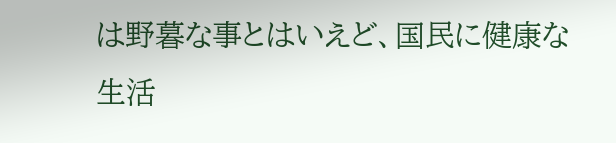は野暮な事とはいえど、国民に健康な生活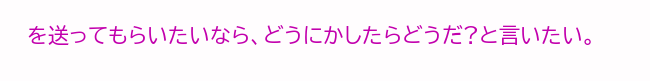を送ってもらいたいなら、どうにかしたらどうだ?と言いたい。